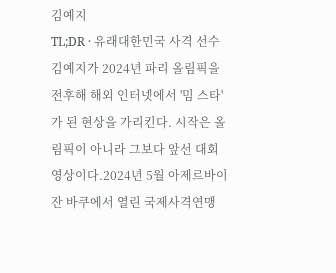김예지
TL;DR · 유래대한민국 사격 선수 김예지가 2024년 파리 올림픽을 전후해 해외 인터넷에서 '밈 스타'가 된 현상을 가리킨다. 시작은 올림픽이 아니라 그보다 앞선 대회 영상이다.2024년 5월 아제르바이잔 바쿠에서 열린 국제사격연맹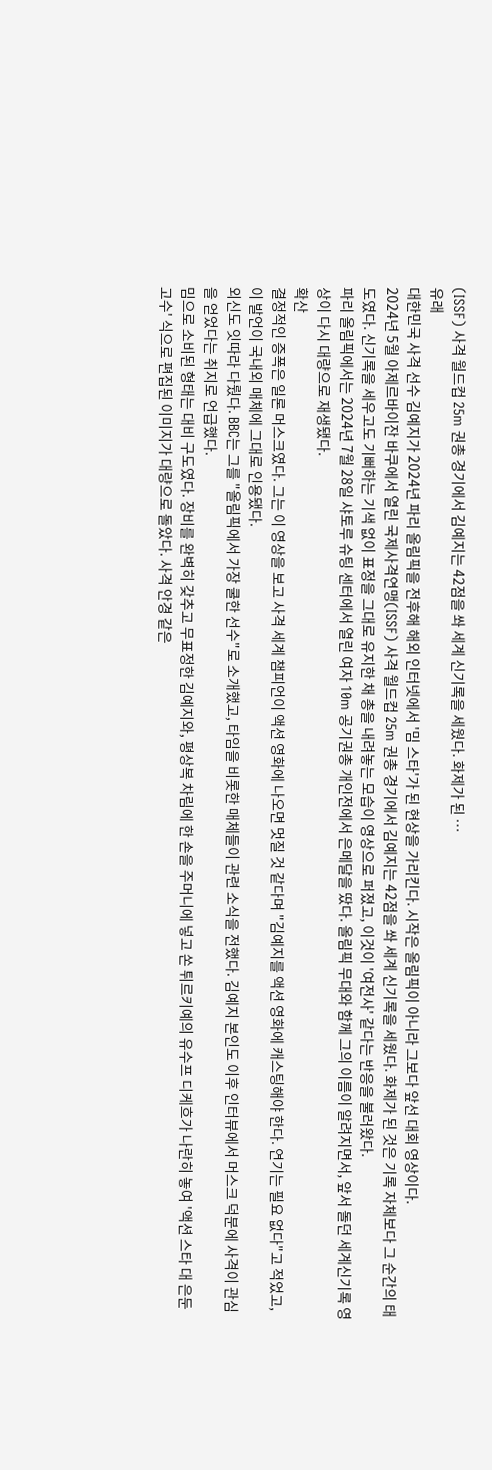(ISSF) 사격 월드컵 25m 권총 경기에서 김예지는 42점을 쏴 세계 신기록을 세웠다. 화제가 된 …
유래
대한민국 사격 선수 김예지가 2024년 파리 올림픽을 전후해 해외 인터넷에서 '밈 스타'가 된 현상을 가리킨다. 시작은 올림픽이 아니라 그보다 앞선 대회 영상이다.
2024년 5월 아제르바이잔 바쿠에서 열린 국제사격연맹(ISSF) 사격 월드컵 25m 권총 경기에서 김예지는 42점을 쏴 세계 신기록을 세웠다. 화제가 된 것은 기록 자체보다 그 순간의 태도였다. 신기록을 세우고도 기뻐하는 기색 없이 표정을 그대로 유지한 채 총을 내려놓는 모습이 영상으로 퍼졌고, 이것이 '여전사' 같다는 반응을 불러왔다.
파리 올림픽에서는 2024년 7월 28일 샤토루 슈팅 센터에서 열린 여자 10m 공기권총 개인전에서 은메달을 땄다. 올림픽 무대와 함께 그의 이름이 알려지면서, 앞서 돌던 세계신기록 영상이 다시 대량으로 재생됐다.
확산
결정적인 증폭은 일론 머스크였다. 그는 이 영상을 보고 사격 세계 챔피언이 액션 영화에 나오면 멋질 것 같다며 "김예지를 액션 영화에 캐스팅해야 한다. 연기는 필요 없다"고 적었고, 이 발언이 국내외 매체에 그대로 인용됐다.
외신도 잇따라 다뤘다. BBC는 그를 "올림픽에서 가장 쿨한 선수"로 소개했고, 타임을 비롯한 매체들이 관련 소식을 전했다. 김예지 본인도 이후 인터뷰에서 머스크 덕분에 사격이 관심을 얻었다는 취지로 언급했다.
밈으로 소비된 형태는 대비 구도였다. 장비를 완벽히 갖추고 무표정한 김예지와, 평상복 차림에 한 손을 주머니에 넣고 쏜 튀르키예의 유수프 디케흐가 나란히 놓여 '액션 스타 대 은둔 고수' 식으로 편집된 이미지가 대량으로 돌았다. 사격 안경 같은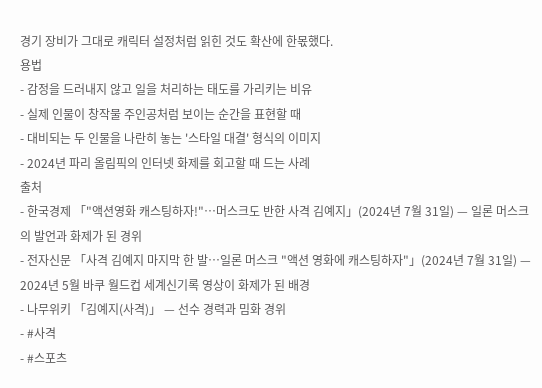경기 장비가 그대로 캐릭터 설정처럼 읽힌 것도 확산에 한몫했다.
용법
- 감정을 드러내지 않고 일을 처리하는 태도를 가리키는 비유
- 실제 인물이 창작물 주인공처럼 보이는 순간을 표현할 때
- 대비되는 두 인물을 나란히 놓는 '스타일 대결' 형식의 이미지
- 2024년 파리 올림픽의 인터넷 화제를 회고할 때 드는 사례
출처
- 한국경제 「"액션영화 캐스팅하자!"…머스크도 반한 사격 김예지」(2024년 7월 31일) — 일론 머스크의 발언과 화제가 된 경위
- 전자신문 「사격 김예지 마지막 한 발…일론 머스크 "액션 영화에 캐스팅하자"」(2024년 7월 31일) — 2024년 5월 바쿠 월드컵 세계신기록 영상이 화제가 된 배경
- 나무위키 「김예지(사격)」 — 선수 경력과 밈화 경위
- #사격
- #스포츠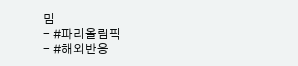밈
- #파리올림픽
- #해외반응